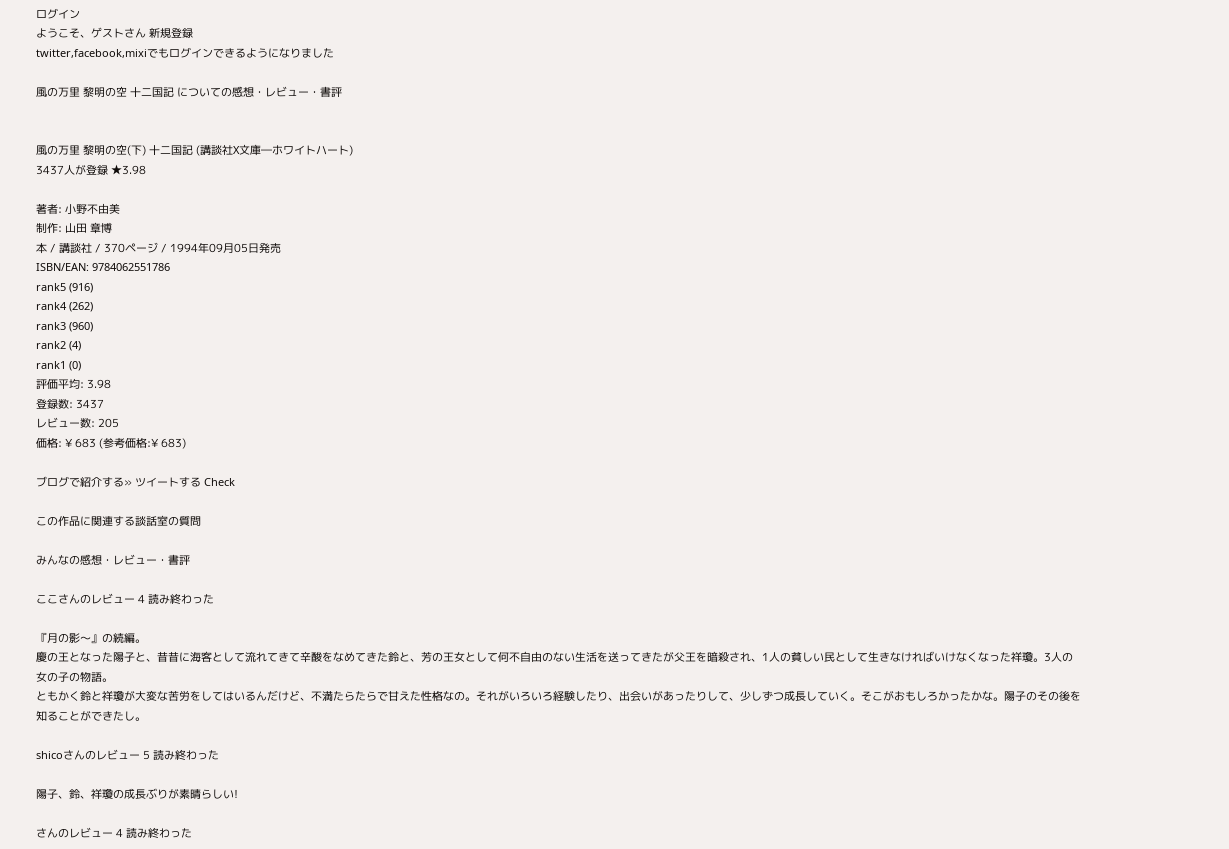ログイン
ようこそ、ゲストさん 新規登録
twitter,facebook,mixiでもログインできるようになりました

風の万里 黎明の空 十二国記 についての感想・レビュー・書評


風の万里 黎明の空(下) 十二国記 (講談社X文庫―ホワイトハート)
3437人が登録 ★3.98

著者: 小野不由美
制作: 山田 章博
本 / 講談社 / 370ページ / 1994年09月05日発売
ISBN/EAN: 9784062551786
rank5 (916)
rank4 (262)
rank3 (960)
rank2 (4)
rank1 (0)
評価平均: 3.98
登録数: 3437
レビュー数: 205
価格: ¥ 683 (参考価格:¥ 683)

ブログで紹介する» ツイートする Check

この作品に関連する談話室の質問

みんなの感想・レビュー・書評

ここさんのレビュー 4 読み終わった

『月の影〜』の続編。
慶の王となった陽子と、昔昔に海客として流れてきて辛酸をなめてきた鈴と、芳の王女として何不自由のない生活を送ってきたが父王を暗殺され、1人の貧しい民として生きなければいけなくなった祥瓊。3人の女の子の物語。
ともかく鈴と祥瓊が大変な苦労をしてはいるんだけど、不満たらたらで甘えた性格なの。それがいろいろ経験したり、出会いがあったりして、少しずつ成長していく。そこがおもしろかったかな。陽子のその後を知ることができたし。

shicoさんのレビュー 5 読み終わった

陽子、鈴、祥瓊の成長ぶりが素晴らしい!

さんのレビュー 4 読み終わった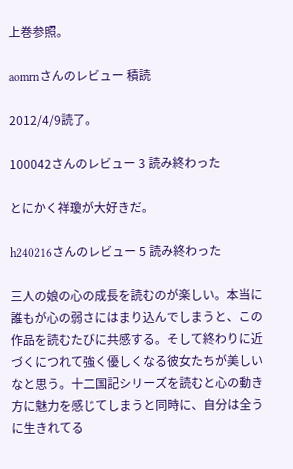上巻参照。

aomrnさんのレビュー 積読

2012/4/9読了。

100042さんのレビュー 3 読み終わった

とにかく祥瓊が大好きだ。

h240216さんのレビュー 5 読み終わった

三人の娘の心の成長を読むのが楽しい。本当に誰もが心の弱さにはまり込んでしまうと、この作品を読むたびに共感する。そして終わりに近づくにつれて強く優しくなる彼女たちが美しいなと思う。十二国記シリーズを読むと心の動き方に魅力を感じてしまうと同時に、自分は全うに生きれてる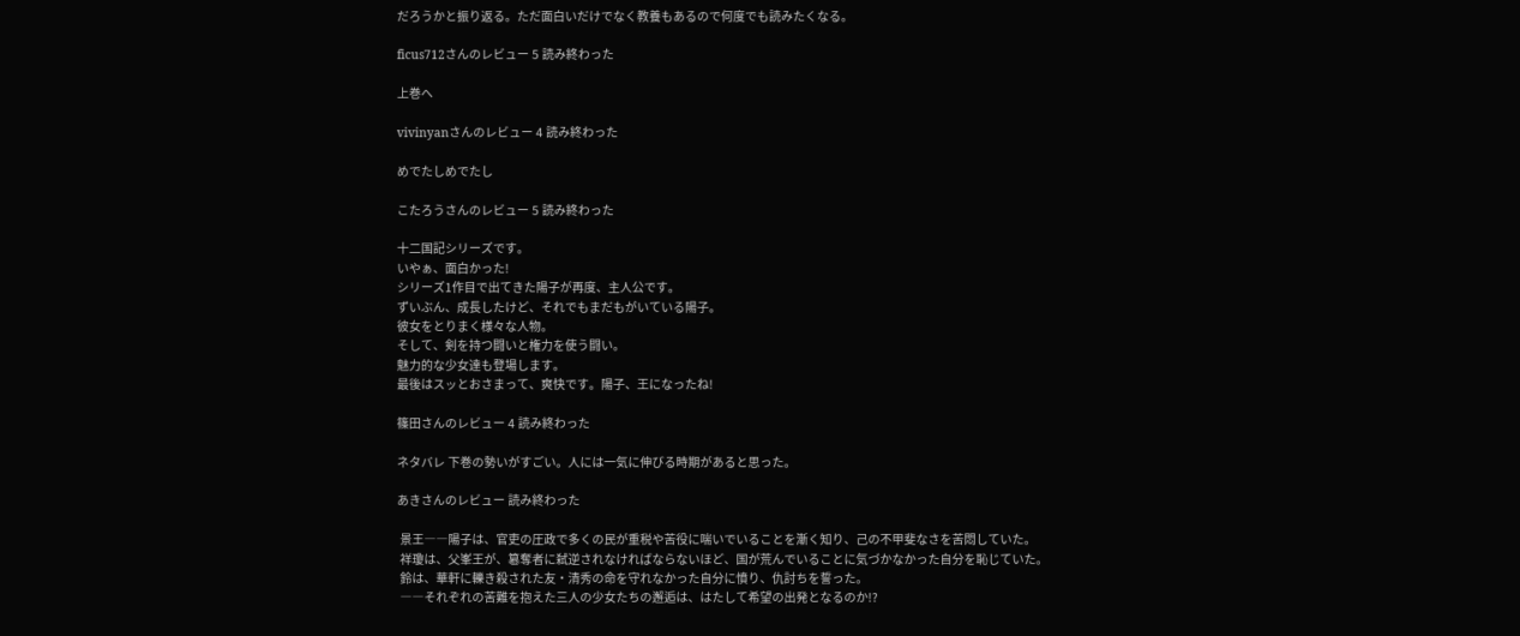だろうかと振り返る。ただ面白いだけでなく教養もあるので何度でも読みたくなる。

ficus712さんのレビュー 5 読み終わった

上巻へ

vivinyanさんのレビュー 4 読み終わった

めでたしめでたし

こたろうさんのレビュー 5 読み終わった

十二国記シリーズです。
いやぁ、面白かった!
シリーズ1作目で出てきた陽子が再度、主人公です。
ずいぶん、成長したけど、それでもまだもがいている陽子。
彼女をとりまく様々な人物。
そして、剣を持つ闘いと権力を使う闘い。
魅力的な少女達も登場します。
最後はスッとおさまって、爽快です。陽子、王になったね!

篠田さんのレビュー 4 読み終わった

ネタバレ 下巻の勢いがすごい。人には一気に伸びる時期があると思った。

あきさんのレビュー 読み終わった

 景王――陽子は、官吏の圧政で多くの民が重税や苦役に喘いでいることを漸く知り、己の不甲斐なさを苦悶していた。
 祥瓊は、父峯王が、簒奪者に弑逆されなければならないほど、国が荒んでいることに気づかなかった自分を恥じていた。
 鈴は、華軒に轢き殺された友・清秀の命を守れなかった自分に憤り、仇討ちを誓った。
 ――それぞれの苦難を抱えた三人の少女たちの邂逅は、はたして希望の出発となるのか!?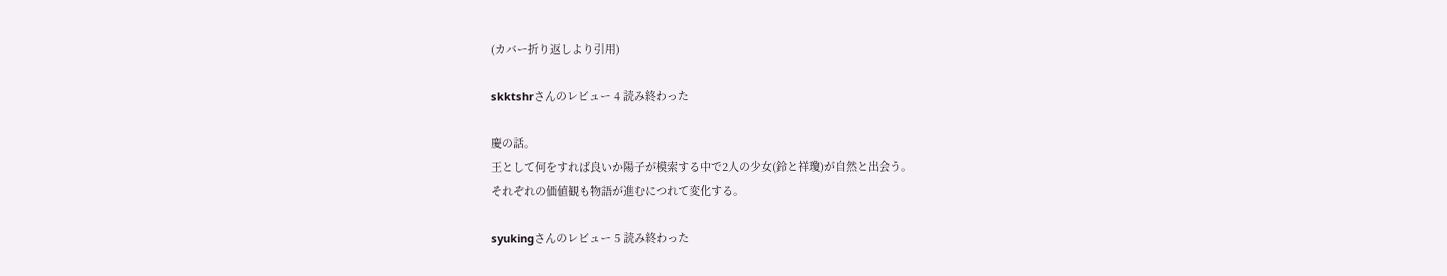(カバー折り返しより引用)

skktshrさんのレビュー 4 読み終わった

慶の話。
王として何をすれば良いか陽子が模索する中で2人の少女(鈴と祥瓊)が自然と出会う。
それぞれの価値観も物語が進むにつれて変化する。

syukingさんのレビュー 5 読み終わった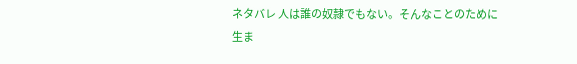ネタバレ 人は誰の奴隷でもない。そんなことのために生ま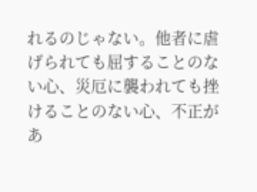れるのじゃない。他者に虐げられても屈することのない心、災厄に襲われても挫けることのない心、不正があ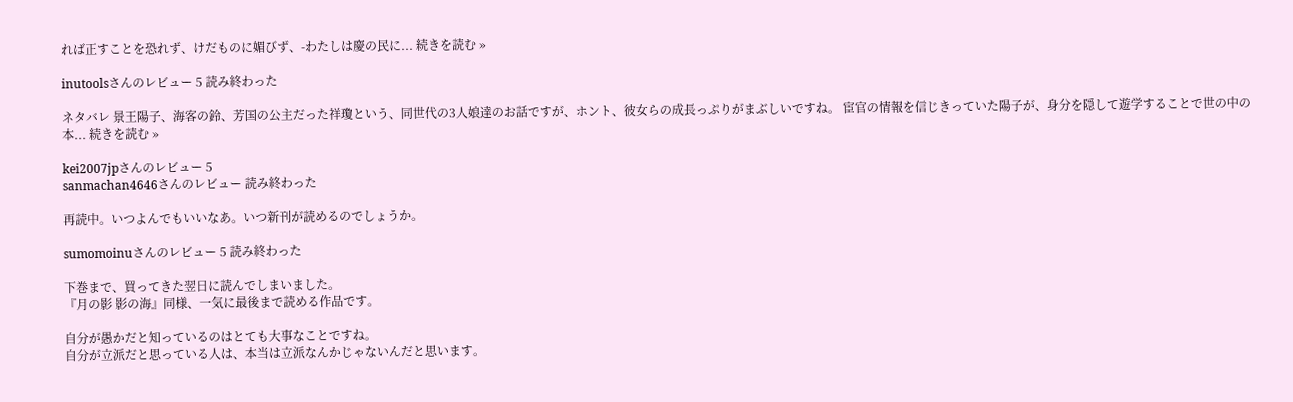れば正すことを恐れず、けだものに媚びず、-わたしは慶の民に... 続きを読む »

inutoolsさんのレビュー 5 読み終わった

ネタバレ 景王陽子、海客の鈴、芳国の公主だった祥瓊という、同世代の3人娘達のお話ですが、ホント、彼女らの成長っぷりがまぶしいですね。 宦官の情報を信じきっていた陽子が、身分を隠して遊学することで世の中の本... 続きを読む »

kei2007jpさんのレビュー 5
sanmachan4646さんのレビュー 読み終わった

再読中。いつよんでもいいなあ。いつ新刊が読めるのでしょうか。

sumomoinuさんのレビュー 5 読み終わった

下巻まで、買ってきた翌日に読んでしまいました。
『月の影 影の海』同様、一気に最後まで読める作品です。

自分が愚かだと知っているのはとても大事なことですね。
自分が立派だと思っている人は、本当は立派なんかじゃないんだと思います。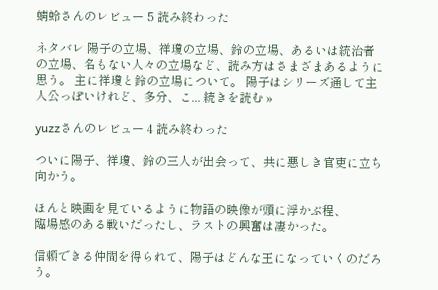蜻蛉さんのレビュー 5 読み終わった

ネタバレ 陽子の立場、祥瓊の立場、鈴の立場、あるいは統治者の立場、名もない人々の立場など、読み方はさまざまあるように思う。 主に祥瓊と鈴の立場について。 陽子はシリーズ通して主人公っぽいけれど、多分、こ... 続きを読む »

yuzzさんのレビュー 4 読み終わった

ついに陽子、祥瓊、鈴の三人が出会って、共に悪しき官吏に立ち向かう。

ほんと映画を見ているように物語の映像が頭に浮かぶ程、
臨場感のある戦いだったし、ラストの興奮は凄かった。

信頼できる仲間を得られて、陽子はどんな王になっていくのだろう。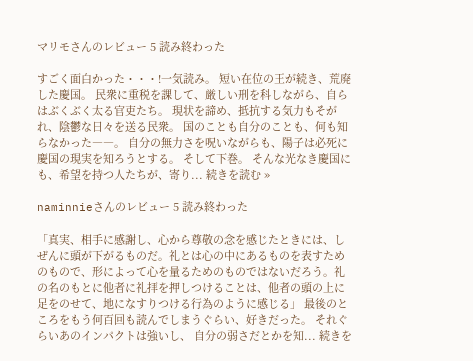マリモさんのレビュー 5 読み終わった

すごく面白かった・・・!一気読み。 短い在位の王が続き、荒廃した慶国。 民衆に重税を課して、厳しい刑を科しながら、自らはぶくぶく太る官吏たち。 現状を諦め、抵抗する気力もそがれ、陰鬱な日々を送る民衆。 国のことも自分のことも、何も知らなかった――。 自分の無力さを呪いながらも、陽子は必死に慶国の現実を知ろうとする。 そして下巻。 そんな光なき慶国にも、希望を持つ人たちが、寄り... 続きを読む »

naminnieさんのレビュー 5 読み終わった

「真実、相手に感謝し、心から尊敬の念を感じたときには、しぜんに頭が下がるものだ。礼とは心の中にあるものを表すためのもので、形によって心を量るためのものではないだろう。礼の名のもとに他者に礼拝を押しつけることは、他者の頭の上に足をのせて、地になすりつける行為のように感じる」 最後のところをもう何百回も読んでしまうぐらい、好きだった。 それぐらいあのインパクトは強いし、 自分の弱さだとかを知... 続きを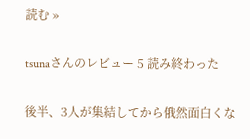読む »

tsunaさんのレビュー 5 読み終わった

後半、3人が集結してから俄然面白くな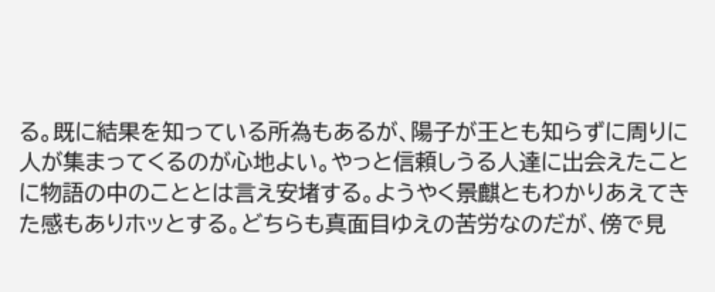る。既に結果を知っている所為もあるが、陽子が王とも知らずに周りに人が集まってくるのが心地よい。やっと信頼しうる人達に出会えたことに物語の中のこととは言え安堵する。ようやく景麒ともわかりあえてきた感もありホッとする。どちらも真面目ゆえの苦労なのだが、傍で見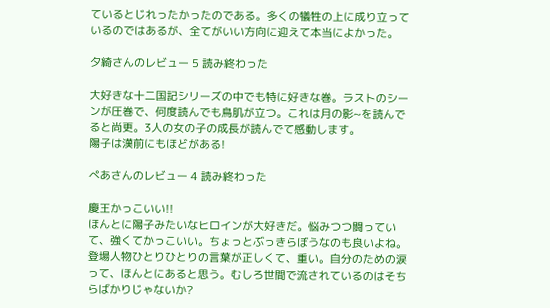ているとじれったかったのである。多くの犠牲の上に成り立っているのではあるが、全てがいい方向に迎えて本当によかった。

夕綺さんのレビュー 5 読み終わった

大好きな十二国記シリーズの中でも特に好きな巻。ラストのシーンが圧巻で、何度読んでも鳥肌が立つ。これは月の影~を読んでると尚更。3人の女の子の成長が読んでて感動します。
陽子は漢前にもほどがある!

ぺあさんのレビュー 4 読み終わった

慶王かっこいい!!
ほんとに陽子みたいなヒロインが大好きだ。悩みつつ闘っていて、強くてかっこいい。ちょっとぶっきらぼうなのも良いよね。
登場人物ひとりひとりの言葉が正しくて、重い。自分のための涙って、ほんとにあると思う。むしろ世間で流されているのはそちらばかりじゃないか?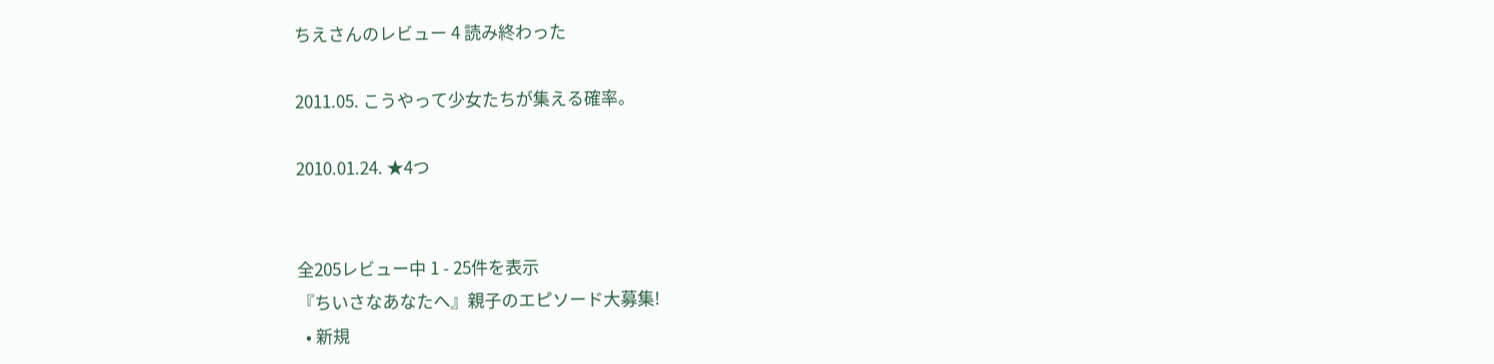ちえさんのレビュー 4 読み終わった

2011.05. こうやって少女たちが集える確率。

2010.01.24. ★4つ


全205レビュー中 1 - 25件を表示
『ちいさなあなたへ』親子のエピソード大募集!
  • 新規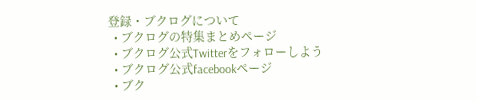登録・ブクログについて
  • ブクログの特集まとめページ
  • ブクログ公式Twitterをフォローしよう
  • ブクログ公式facebookページ
  • ブク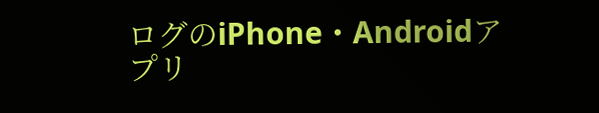ログのiPhone・Androidアプリ